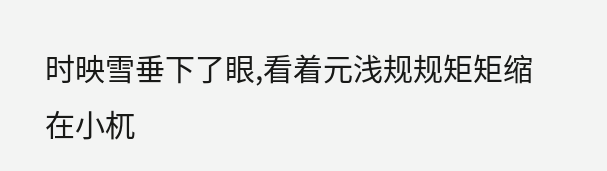时映雪垂下了眼,看着元浅规规矩矩缩在小杌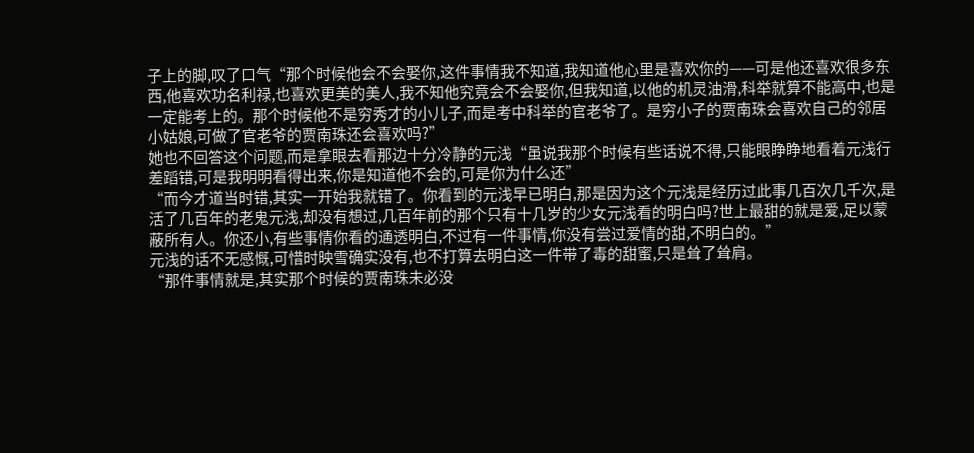子上的脚,叹了口气“那个时候他会不会娶你,这件事情我不知道,我知道他心里是喜欢你的——可是他还喜欢很多东西,他喜欢功名利禄,也喜欢更美的美人,我不知他究竟会不会娶你,但我知道,以他的机灵油滑,科举就算不能高中,也是一定能考上的。那个时候他不是穷秀才的小儿子,而是考中科举的官老爷了。是穷小子的贾南珠会喜欢自己的邻居小姑娘,可做了官老爷的贾南珠还会喜欢吗?”
她也不回答这个问题,而是拿眼去看那边十分冷静的元浅“虽说我那个时候有些话说不得,只能眼睁睁地看着元浅行差蹈错,可是我明明看得出来,你是知道他不会的,可是你为什么还”
“而今才道当时错,其实一开始我就错了。你看到的元浅早已明白,那是因为这个元浅是经历过此事几百次几千次,是活了几百年的老鬼元浅,却没有想过,几百年前的那个只有十几岁的少女元浅看的明白吗?世上最甜的就是爱,足以蒙蔽所有人。你还小,有些事情你看的通透明白,不过有一件事情,你没有尝过爱情的甜,不明白的。”
元浅的话不无感慨,可惜时映雪确实没有,也不打算去明白这一件带了毒的甜蜜,只是耸了耸肩。
“那件事情就是,其实那个时候的贾南珠未必没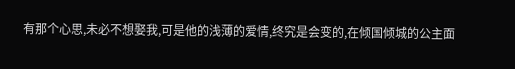有那个心思,未必不想娶我,可是他的浅薄的爱情,终究是会变的,在倾国倾城的公主面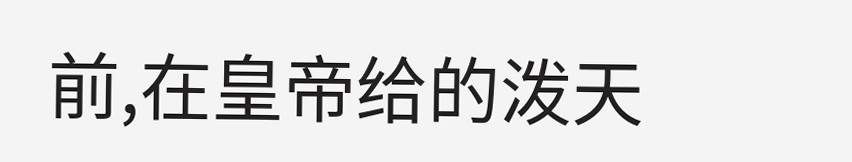前,在皇帝给的泼天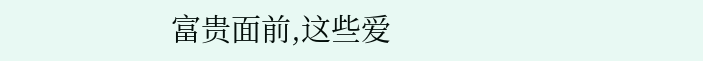富贵面前,这些爱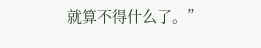就算不得什么了。”